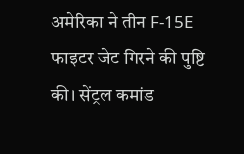अमेरिका ने तीन F-15E फाइटर जेट गिरने की पुष्टि की। सेंट्रल कमांड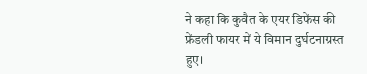ने कहा कि कुवैत के एयर डिफेंस की फ्रेंडली फायर में ये विमान दुर्घटनाग्रस्त हुए।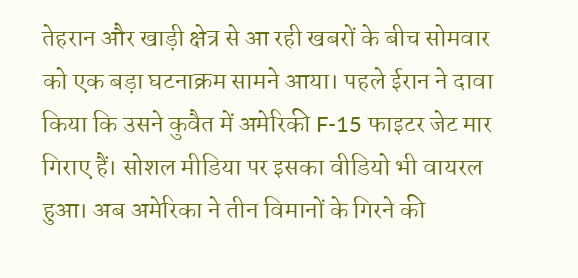तेहरान और खाड़ी क्षेत्र से आ रही खबरों के बीच सोमवार को एक बड़ा घटनाक्रम सामने आया। पहले ईरान ने दावा किया कि उसने कुवैत में अमेरिकी F-15 फाइटर जेट मार गिराए हैं। सोशल मीडिया पर इसका वीडियो भी वायरल हुआ। अब अमेरिका ने तीन विमानों के गिरने की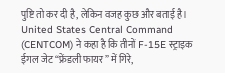पुष्टि तो कर दी है, लेकिन वजह कुछ और बताई है।
United States Central Command (CENTCOM) ने कहा है कि तीनों F-15E स्ट्राइक ईगल जेट “फ्रेंडली फायर” में गिरे,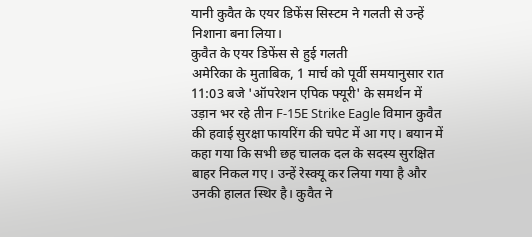यानी कुवैत के एयर डिफेंस सिस्टम ने गलती से उन्हें निशाना बना लिया।
कुवैत के एयर डिफेंस से हुई गलती
अमेरिका के मुताबिक, 1 मार्च को पूर्वी समयानुसार रात 11:03 बजे 'ऑपरेशन एपिक फ्यूरी' के समर्थन में उड़ान भर रहे तीन F-15E Strike Eagle विमान कुवैत की हवाई सुरक्षा फायरिंग की चपेट में आ गए। बयान में कहा गया कि सभी छह चालक दल के सदस्य सुरक्षित बाहर निकल गए। उन्हें रेस्क्यू कर लिया गया है और उनकी हालत स्थिर है। कुवैत ने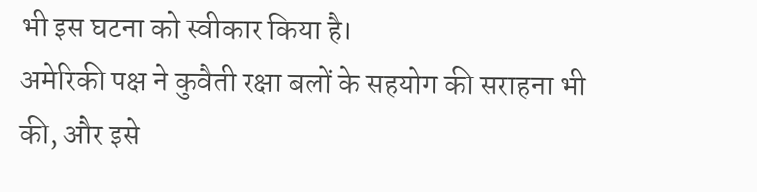भी इस घटना को स्वीकार किया है।
अमेरिकी पक्ष ने कुवैती रक्षा बलों के सहयोग की सराहना भी की, और इसे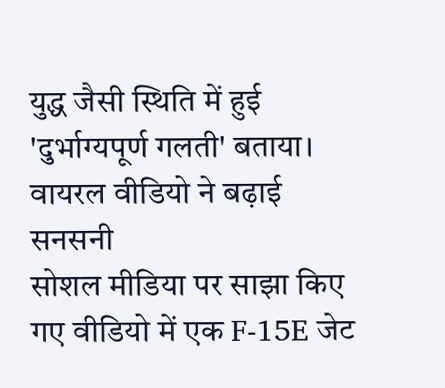युद्ध जैसी स्थिति में हुई 'दुर्भाग्यपूर्ण गलती' बताया।
वायरल वीडियो ने बढ़ाई सनसनी
सोशल मीडिया पर साझा किए गए वीडियो में एक F-15E जेट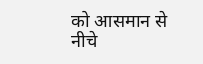को आसमान से नीचे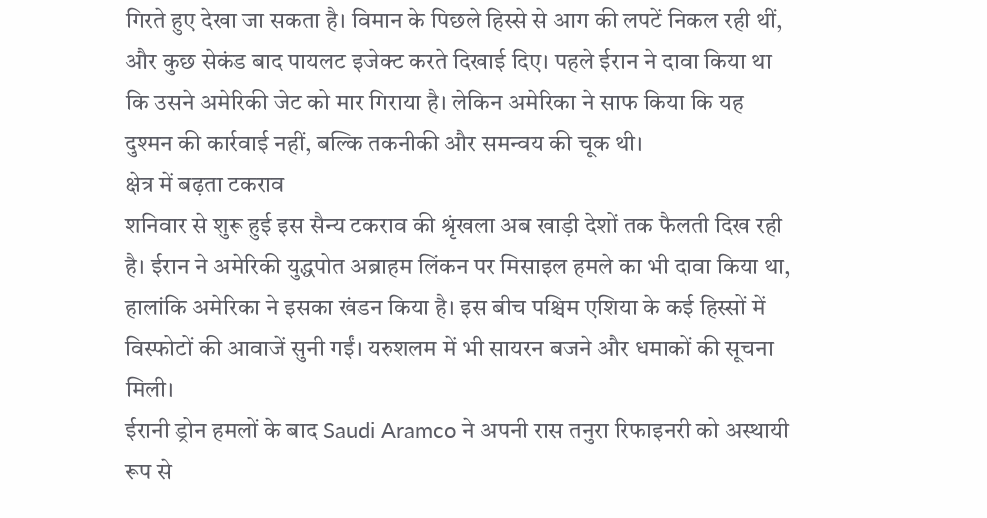गिरते हुए देखा जा सकता है। विमान के पिछले हिस्से से आग की लपटें निकल रही थीं, और कुछ सेकंड बाद पायलट इजेक्ट करते दिखाई दिए। पहले ईरान ने दावा किया था कि उसने अमेरिकी जेट को मार गिराया है। लेकिन अमेरिका ने साफ किया कि यह दुश्मन की कार्रवाई नहीं, बल्कि तकनीकी और समन्वय की चूक थी।
क्षेत्र में बढ़ता टकराव
शनिवार से शुरू हुई इस सैन्य टकराव की श्रृंखला अब खाड़ी देशों तक फैलती दिख रही है। ईरान ने अमेरिकी युद्धपोत अब्राहम लिंकन पर मिसाइल हमले का भी दावा किया था, हालांकि अमेरिका ने इसका खंडन किया है। इस बीच पश्चिम एशिया के कई हिस्सों में विस्फोटों की आवाजें सुनी गईं। यरुशलम में भी सायरन बजने और धमाकों की सूचना मिली।
ईरानी ड्रोन हमलों के बाद Saudi Aramco ने अपनी रास तनुरा रिफाइनरी को अस्थायी रूप से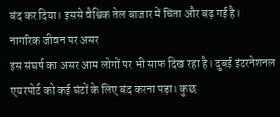बंद कर दिया। इससे वैश्विक तेल बाजार में चिंता और बढ़ गई है।
नागरिक जीवन पर असर
इस संघर्ष का असर आम लोगों पर भी साफ दिख रहा है। दुबई इंटरनेशनल एयरपोर्ट को कई घंटों के लिए बंद करना पड़ा। कुछ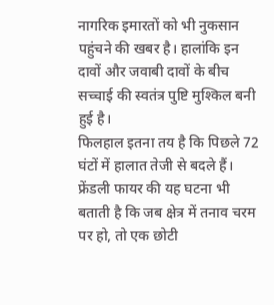नागरिक इमारतों को भी नुकसान पहुंचने की खबर है। हालांकि इन दावों और जवाबी दावों के बीच सच्चाई की स्वतंत्र पुष्टि मुश्किल बनी हुई है।
फिलहाल इतना तय है कि पिछले 72 घंटों में हालात तेजी से बदले हैं। फ्रेंडली फायर की यह घटना भी बताती है कि जब क्षेत्र में तनाव चरम पर हो, तो एक छोटी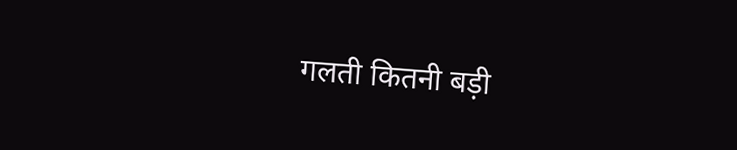गलती कितनी बड़ी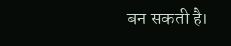बन सकती है।